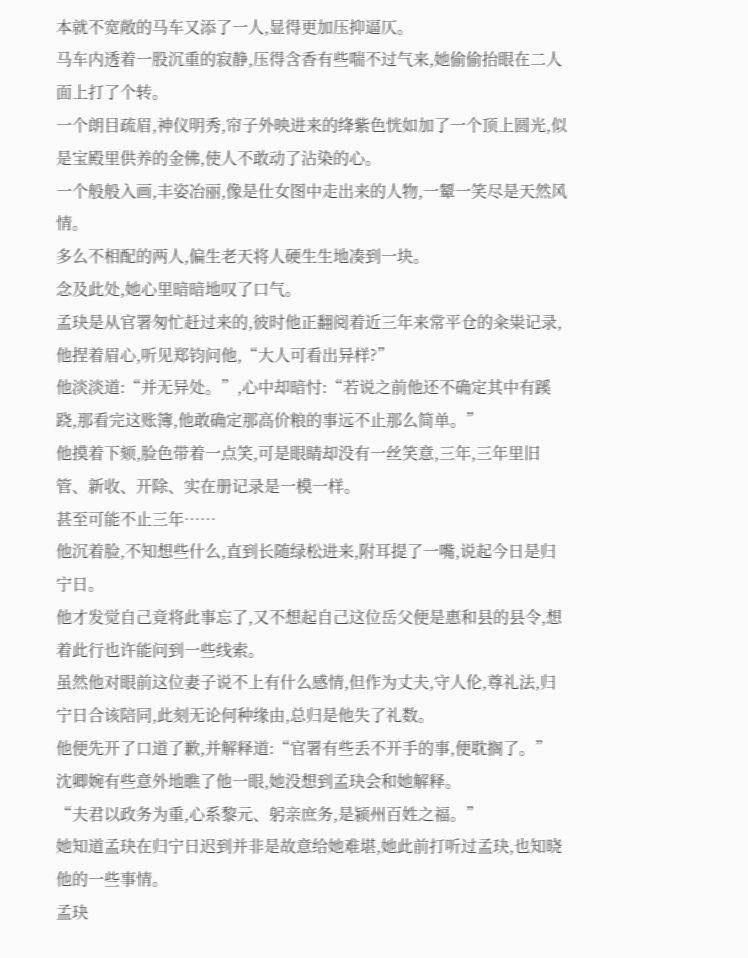本就不宽敞的马车又添了一人,显得更加压抑逼仄。
马车内透着一股沉重的寂静,压得含香有些喘不过气来,她偷偷抬眼在二人面上打了个转。
一个朗目疏眉,神仪明秀,帘子外映进来的绛紫色恍如加了一个顶上圆光,似是宝殿里供养的金佛,使人不敢动了沾染的心。
一个般般入画,丰姿冶丽,像是仕女图中走出来的人物,一颦一笑尽是天然风情。
多么不相配的两人,偏生老天将人硬生生地凑到一块。
念及此处,她心里暗暗地叹了口气。
孟玦是从官署匆忙赶过来的,彼时他正翻阅着近三年来常平仓的籴粜记录,他捏着眉心,听见郑钧问他,“大人可看出异样?”
他淡淡道:“并无异处。”,心中却暗忖:“若说之前他还不确定其中有蹊跷,那看完这账簿,他敢确定那高价粮的事远不止那么简单。”
他摸着下颏,脸色带着一点笑,可是眼睛却没有一丝笑意,三年,三年里旧管、新收、开除、实在册记录是一模一样。
甚至可能不止三年……
他沉着脸,不知想些什么,直到长随绿松进来,附耳提了一嘴,说起今日是归宁日。
他才发觉自己竟将此事忘了,又不想起自己这位岳父便是惠和县的县令,想着此行也许能问到一些线索。
虽然他对眼前这位妻子说不上有什么感情,但作为丈夫,守人伦,尊礼法,归宁日合该陪同,此刻无论何种缘由,总归是他失了礼数。
他便先开了口道了歉,并解释道:“官署有些丢不开手的事,便耽搁了。”
沈卿婉有些意外地瞧了他一眼,她没想到孟玦会和她解释。
“夫君以政务为重,心系黎元、躬亲庶务,是颍州百姓之福。”
她知道孟玦在归宁日迟到并非是故意给她难堪,她此前打听过孟玦,也知晓他的一些事情。
孟玦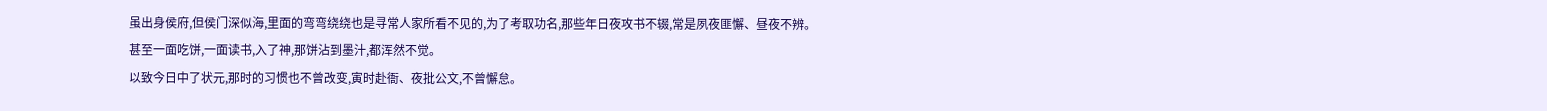虽出身侯府,但侯门深似海,里面的弯弯绕绕也是寻常人家所看不见的,为了考取功名,那些年日夜攻书不辍,常是夙夜匪懈、昼夜不辨。
甚至一面吃饼,一面读书,入了神,那饼沾到墨汁,都浑然不觉。
以致今日中了状元,那时的习惯也不曾改变,寅时赴衙、夜批公文,不曾懈怠。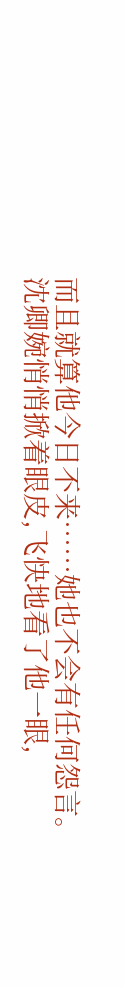而且就算他今日不来……她也不会有任何怨言。
沈卿婉悄悄掀着眼皮,飞快地看了他一眼,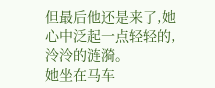但最后他还是来了,她心中泛起一点轻轻的,泠泠的涟漪。
她坐在马车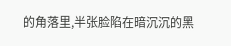的角落里,半张脸陷在暗沉沉的黑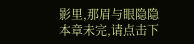影里,那眉与眼隐隐
本章未完,请点击下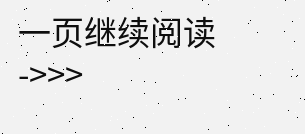一页继续阅读->>>